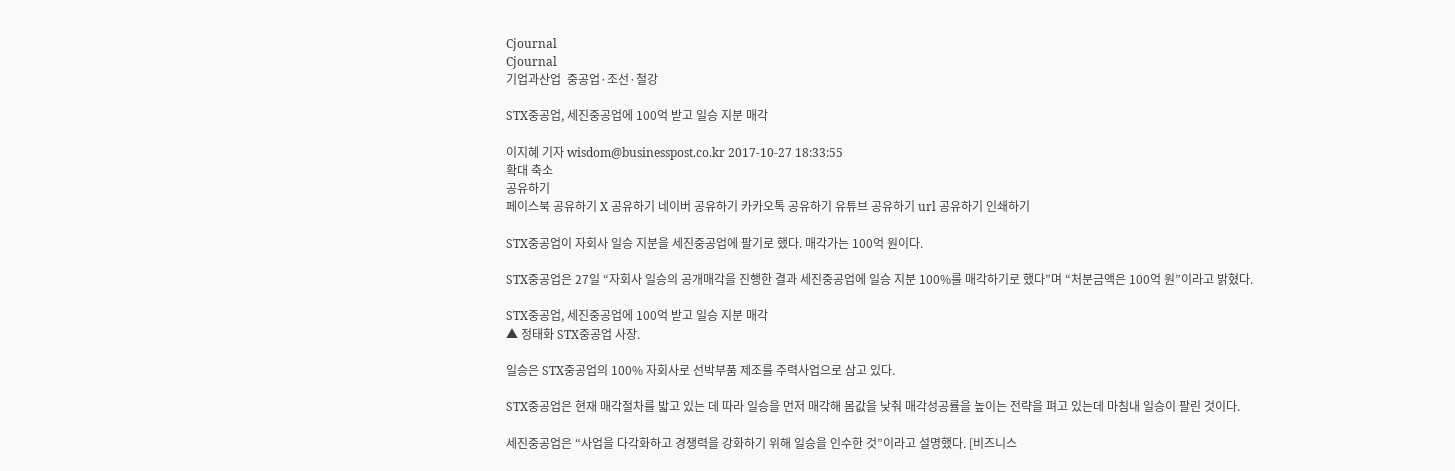Cjournal
Cjournal
기업과산업  중공업·조선·철강

STX중공업, 세진중공업에 100억 받고 일승 지분 매각

이지혜 기자 wisdom@businesspost.co.kr 2017-10-27 18:33:55
확대 축소
공유하기
페이스북 공유하기 X 공유하기 네이버 공유하기 카카오톡 공유하기 유튜브 공유하기 url 공유하기 인쇄하기

STX중공업이 자회사 일승 지분을 세진중공업에 팔기로 했다. 매각가는 100억 원이다.

STX중공업은 27일 “자회사 일승의 공개매각을 진행한 결과 세진중공업에 일승 지분 100%를 매각하기로 했다”며 “처분금액은 100억 원”이라고 밝혔다.

STX중공업, 세진중공업에 100억 받고 일승 지분 매각
▲ 정태화 STX중공업 사장.

일승은 STX중공업의 100% 자회사로 선박부품 제조를 주력사업으로 삼고 있다.

STX중공업은 현재 매각절차를 밟고 있는 데 따라 일승을 먼저 매각해 몸값을 낮춰 매각성공률을 높이는 전략을 펴고 있는데 마침내 일승이 팔린 것이다.

세진중공업은 “사업을 다각화하고 경쟁력을 강화하기 위해 일승을 인수한 것”이라고 설명했다. [비즈니스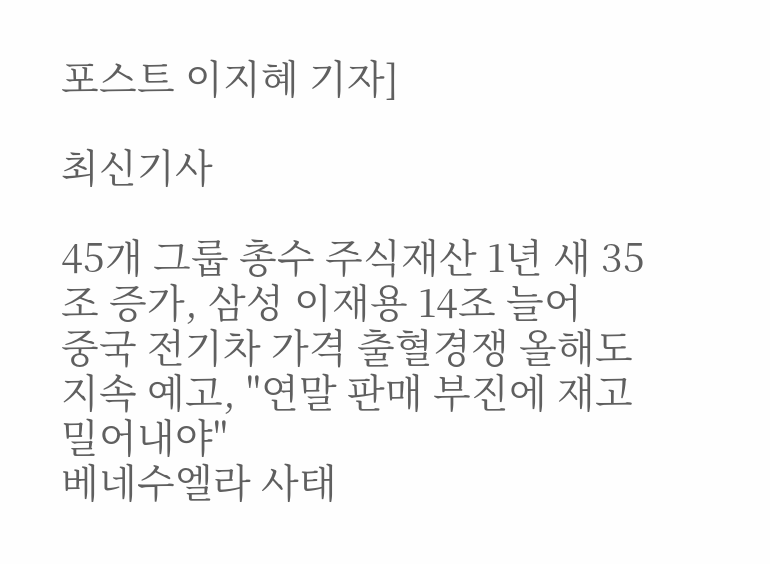포스트 이지혜 기자]

최신기사

45개 그룹 총수 주식재산 1년 새 35조 증가, 삼성 이재용 14조 늘어
중국 전기차 가격 출혈경쟁 올해도 지속 예고, "연말 판매 부진에 재고 밀어내야"
베네수엘라 사태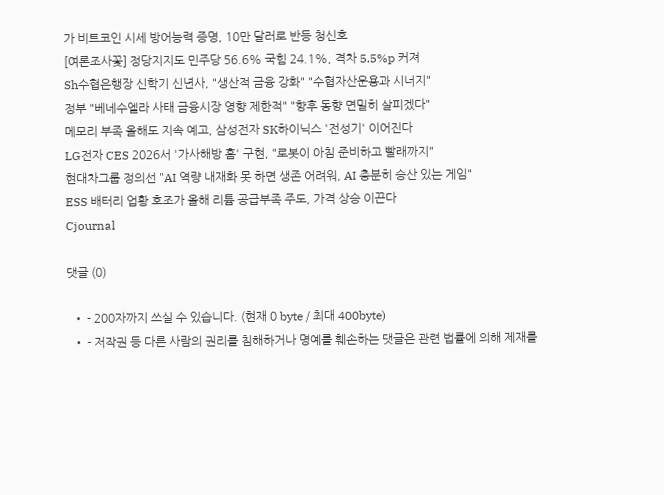가 비트코인 시세 방어능력 증명, 10만 달러로 반등 청신호
[여론조사꽃] 정당지지도 민주당 56.6% 국힘 24.1%, 격차 5.5%p 커져
Sh수협은행장 신학기 신년사, "생산적 금융 강화" "수협자산운용과 시너지"
정부 "베네수엘라 사태 금융시장 영향 제한적" "향후 동향 면밀히 살피겠다"
메모리 부족 올해도 지속 예고, 삼성전자 SK하이닉스 '전성기' 이어진다
LG전자 CES 2026서 '가사해방 홈' 구현, "로봇이 아침 준비하고 빨래까지"
현대차그룹 정의선 "AI 역량 내재화 못 하면 생존 어려워, AI 충분히 승산 있는 게임"
ESS 배터리 업황 호조가 올해 리튬 공급부족 주도, 가격 상승 이끈다
Cjournal

댓글 (0)

  • - 200자까지 쓰실 수 있습니다. (현재 0 byte / 최대 400byte)
  • - 저작권 등 다른 사람의 권리를 침해하거나 명예를 훼손하는 댓글은 관련 법률에 의해 제재를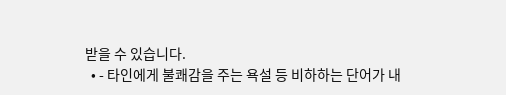받을 수 있습니다.
  • - 타인에게 불쾌감을 주는 욕설 등 비하하는 단어가 내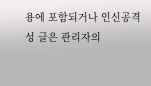용에 포함되거나 인신공격성 글은 관리자의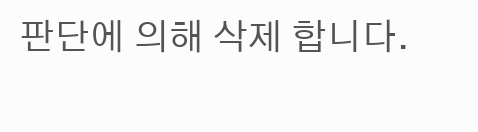판단에 의해 삭제 합니다.